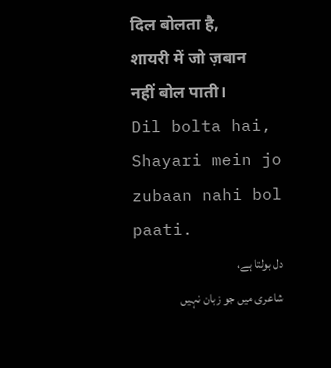दिल बोलता है,
शायरी में जो ज़बान नहीं बोल पाती।
Dil bolta hai,
Shayari mein jo zubaan nahi bol paati.
دل بولتا ہے،
شاعری میں جو زبان نہیں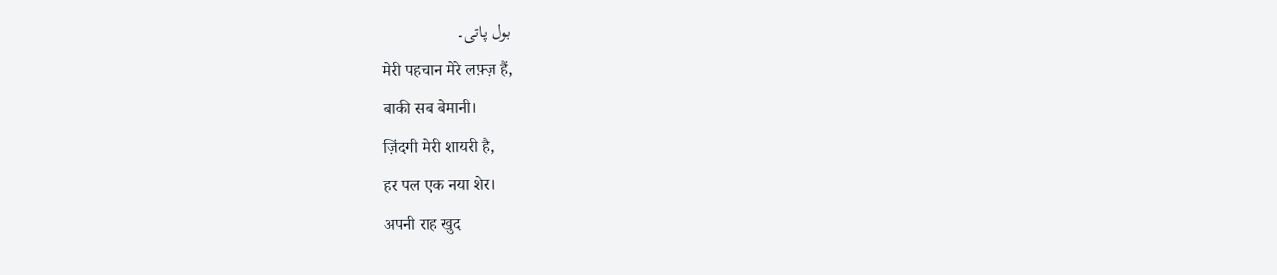بول پاتی۔
मेरी पहचान मेरे लफ़्ज़ हैं,
बाकी सब बेमानी।
ज़िंदगी मेरी शायरी है,
हर पल एक नया शेर।
अपनी राह खुद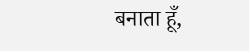बनाता हूँ,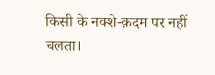किसी के नक्शे-क़दम पर नहीं चलता।